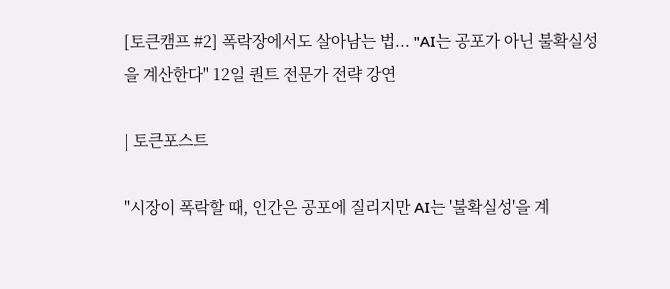[토큰캠프 #2] 폭락장에서도 살아남는 법... "AI는 공포가 아닌 불확실성을 계산한다" 12일 퀀트 전문가 전략 강연

| 토큰포스트

"시장이 폭락할 때, 인간은 공포에 질리지만 AI는 '불확실성'을 계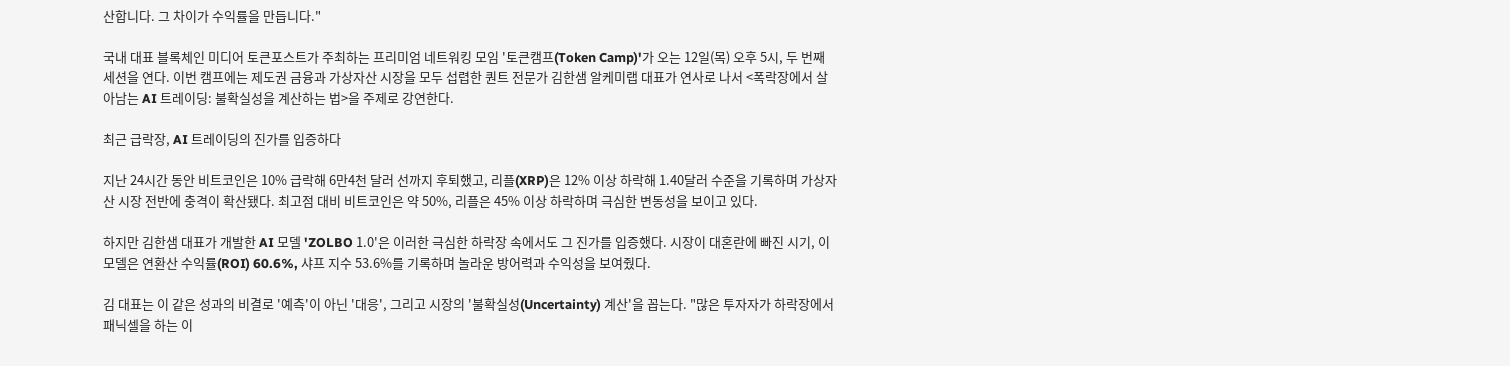산합니다. 그 차이가 수익률을 만듭니다."

국내 대표 블록체인 미디어 토큰포스트가 주최하는 프리미엄 네트워킹 모임 '토큰캠프(Token Camp)'가 오는 12일(목) 오후 5시, 두 번째 세션을 연다. 이번 캠프에는 제도권 금융과 가상자산 시장을 모두 섭렵한 퀀트 전문가 김한샘 알케미랩 대표가 연사로 나서 <폭락장에서 살아남는 AI 트레이딩: 불확실성을 계산하는 법>을 주제로 강연한다.

최근 급락장, AI 트레이딩의 진가를 입증하다

지난 24시간 동안 비트코인은 10% 급락해 6만4천 달러 선까지 후퇴했고, 리플(XRP)은 12% 이상 하락해 1.40달러 수준을 기록하며 가상자산 시장 전반에 충격이 확산됐다. 최고점 대비 비트코인은 약 50%, 리플은 45% 이상 하락하며 극심한 변동성을 보이고 있다.

하지만 김한샘 대표가 개발한 AI 모델 'ZOLBO 1.0'은 이러한 극심한 하락장 속에서도 그 진가를 입증했다. 시장이 대혼란에 빠진 시기, 이 모델은 연환산 수익률(ROI) 60.6%, 샤프 지수 53.6%를 기록하며 놀라운 방어력과 수익성을 보여줬다.

김 대표는 이 같은 성과의 비결로 '예측'이 아닌 '대응', 그리고 시장의 '불확실성(Uncertainty) 계산'을 꼽는다. "많은 투자자가 하락장에서 패닉셀을 하는 이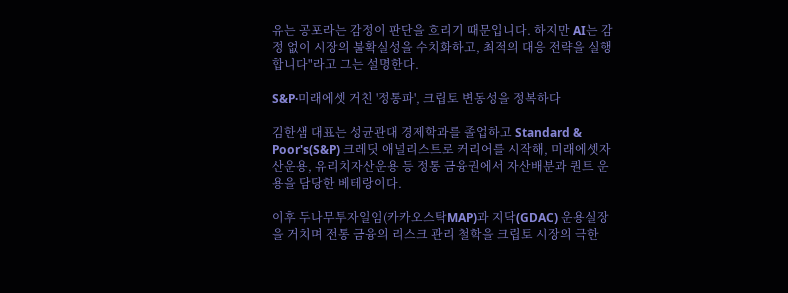유는 공포라는 감정이 판단을 흐리기 때문입니다. 하지만 AI는 감정 없이 시장의 불확실성을 수치화하고, 최적의 대응 전략을 실행합니다"라고 그는 설명한다.

S&P·미래에셋 거친 '정통파', 크립토 변동성을 정복하다

김한샘 대표는 성균관대 경제학과를 졸업하고 Standard & Poor's(S&P) 크레딧 애널리스트로 커리어를 시작해, 미래에셋자산운용, 유리치자산운용 등 정통 금융권에서 자산배분과 퀀트 운용을 담당한 베테랑이다.

이후 두나무투자일임(카카오스탁MAP)과 지닥(GDAC) 운용실장을 거치며 전통 금융의 리스크 관리 철학을 크립토 시장의 극한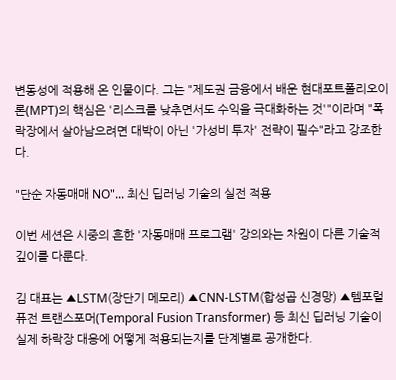변동성에 적용해 온 인물이다. 그는 "제도권 금융에서 배운 현대포트폴리오이론(MPT)의 핵심은 '리스크를 낮추면서도 수익을 극대화하는 것'"이라며 "폭락장에서 살아남으려면 대박이 아닌 '가성비 투자' 전략이 필수"라고 강조한다.

"단순 자동매매 NO"... 최신 딥러닝 기술의 실전 적용

이번 세션은 시중의 흔한 '자동매매 프로그램' 강의와는 차원이 다른 기술적 깊이를 다룬다.

김 대표는 ▲LSTM(장단기 메모리) ▲CNN-LSTM(합성곱 신경망) ▲템포럴 퓨전 트랜스포머(Temporal Fusion Transformer) 등 최신 딥러닝 기술이 실제 하락장 대응에 어떻게 적용되는지를 단계별로 공개한다.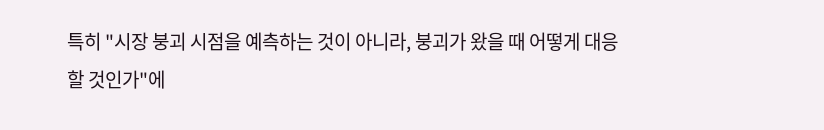특히 "시장 붕괴 시점을 예측하는 것이 아니라, 붕괴가 왔을 때 어떻게 대응할 것인가"에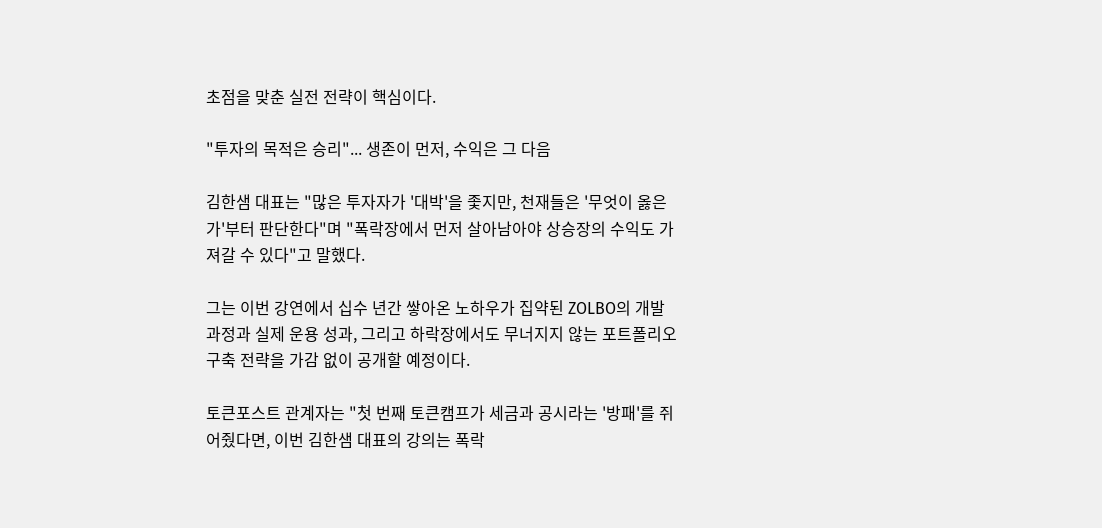초점을 맞춘 실전 전략이 핵심이다.

"투자의 목적은 승리"... 생존이 먼저, 수익은 그 다음

김한샘 대표는 "많은 투자자가 '대박'을 좇지만, 천재들은 '무엇이 옳은가'부터 판단한다"며 "폭락장에서 먼저 살아남아야 상승장의 수익도 가져갈 수 있다"고 말했다.

그는 이번 강연에서 십수 년간 쌓아온 노하우가 집약된 ZOLBO의 개발 과정과 실제 운용 성과, 그리고 하락장에서도 무너지지 않는 포트폴리오 구축 전략을 가감 없이 공개할 예정이다.

토큰포스트 관계자는 "첫 번째 토큰캠프가 세금과 공시라는 '방패'를 쥐어줬다면, 이번 김한샘 대표의 강의는 폭락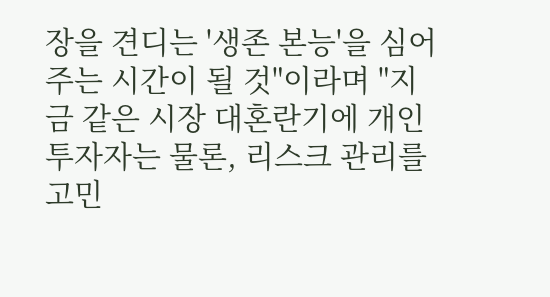장을 견디는 '생존 본능'을 심어주는 시간이 될 것"이라며 "지금 같은 시장 대혼란기에 개인 투자자는 물론, 리스크 관리를 고민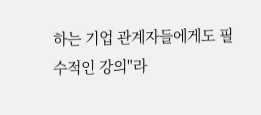하는 기업 관계자들에게도 필수적인 강의"라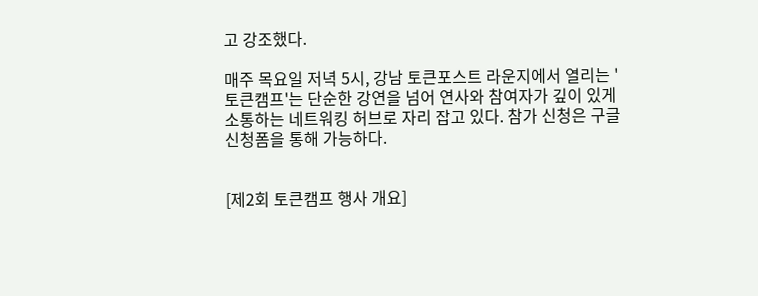고 강조했다.

매주 목요일 저녁 5시, 강남 토큰포스트 라운지에서 열리는 '토큰캠프'는 단순한 강연을 넘어 연사와 참여자가 깊이 있게 소통하는 네트워킹 허브로 자리 잡고 있다. 참가 신청은 구글 신청폼을 통해 가능하다.


[제2회 토큰캠프 행사 개요]